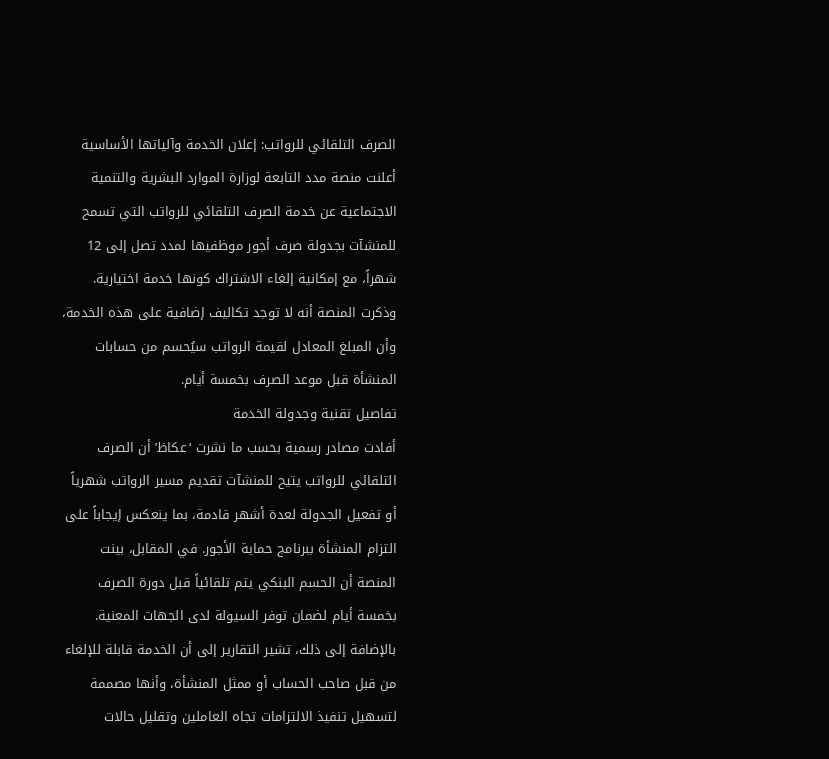الصرف التلقائي للرواتب: إعلان الخدمة وآلياتها الأساسية
أعلنت منصة مدد التابعة لوزارة الموارد البشرية والتنمية الاجتماعية عن خدمة الصرف التلقائي للرواتب التي تسمح للمنشآت بجدولة صرف أجور موظفيها لمدد تصل إلى 12 شهراً، مع إمكانية إلغاء الاشتراك كونها خدمة اختيارية. وذكرت المنصة أنه لا توجد تكاليف إضافية على هذه الخدمة، وأن المبلغ المعادل لقيمة الرواتب سيُحسم من حسابات المنشأة قبل موعد الصرف بخمسة أيام.
تفاصيل تقنية وجدولة الخدمة
أفادت مصادر رسمية بحسب ما نشرت ‘عكاظ’ أن الصرف التلقائي للرواتب يتيح للمنشآت تقديم مسير الرواتب شهرياً أو تفعيل الجدولة لعدة أشهر قادمة، بما ينعكس إيجاباً على التزام المنشأة ببرنامج حماية الأجور. في المقابل، بينت المنصة أن الحسم البنكي يتم تلقائياً قبل دورة الصرف بخمسة أيام لضمان توفر السيولة لدى الجهات المعنية.
بالإضافة إلى ذلك، تشير التقارير إلى أن الخدمة قابلة للإلغاء من قبل صاحب الحساب أو ممثل المنشأة، وأنها مصممة لتسهيل تنفيذ الالتزامات تجاه العاملين وتقليل حالات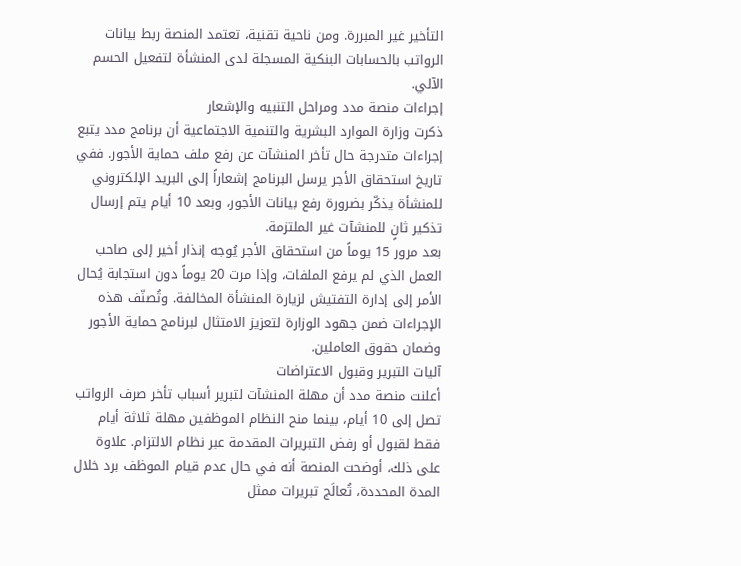التأخير غير المبررة. ومن ناحية تقنية، تعتمد المنصة ربط بيانات الرواتب بالحسابات البنكية المسجلة لدى المنشأة لتفعيل الحسم الآلي.
إجراءات منصة مدد ومراحل التنبيه والإشعار
ذكرت وزارة الموارد البشرية والتنمية الاجتماعية أن برنامج مدد يتبع إجراءات متدرجة حال تأخر المنشآت عن رفع ملف حماية الأجور. ففي تاريخ استحقاق الأجر يرسل البرنامج إشعاراً إلى البريد الإلكتروني للمنشأة يذكّر بضرورة رفع بيانات الأجور، وبعد 10 أيام يتم إرسال تذكير ثانٍ للمنشآت غير الملتزمة.
بعد مرور 15 يوماً من استحقاق الأجر يُوجه إنذار أخير إلى صاحب العمل الذي لم يرفع الملفات، وإذا مرت 20 يوماً دون استجابة يُحال الأمر إلى إدارة التفتيش لزيارة المنشأة المخالفة. وتُصنّف هذه الإجراءات ضمن جهود الوزارة لتعزيز الامتثال لبرنامج حماية الأجور وضمان حقوق العاملين.
آليات التبرير وقبول الاعتراضات
أعلنت منصة مدد أن مهلة المنشآت لتبرير أسباب تأخر صرف الرواتب تصل إلى 10 أيام، بينما منح النظام الموظفين مهلة ثلاثة أيام فقط لقبول أو رفض التبريرات المقدمة عبر نظام الالتزام. علاوة على ذلك، أوضحت المنصة أنه في حال عدم قيام الموظف برد خلال المدة المحددة، تُعالَج تبريرات ممثل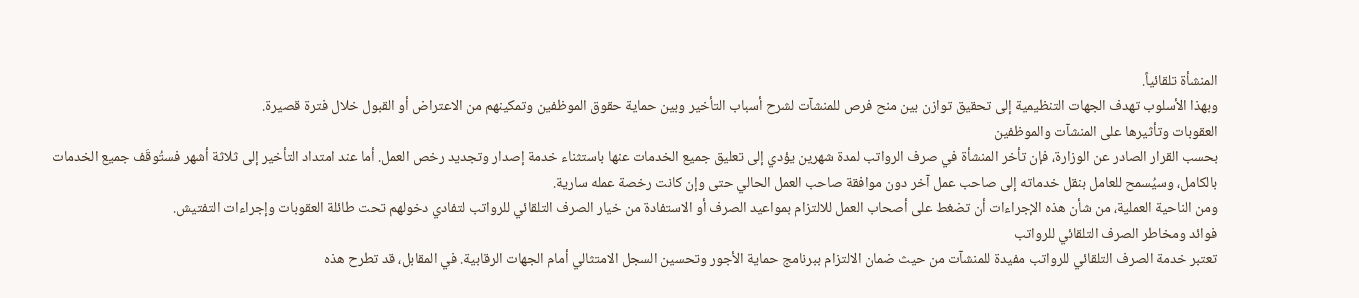المنشأة تلقائياً.
وبهذا الأسلوب تهدف الجهات التنظيمية إلى تحقيق توازن بين منح فرص للمنشآت لشرح أسباب التأخير وبين حماية حقوق الموظفين وتمكينهم من الاعتراض أو القبول خلال فترة قصيرة.
العقوبات وتأثيرها على المنشآت والموظفين
بحسب القرار الصادر عن الوزارة، فإن تأخر المنشأة في صرف الرواتب لمدة شهرين يؤدي إلى تعليق جميع الخدمات عنها باستثناء خدمة إصدار وتجديد رخص العمل. أما عند امتداد التأخير إلى ثلاثة أشهر فستُوقَف جميع الخدمات بالكامل، وسيُسمح للعامل بنقل خدماته إلى صاحب عمل آخر دون موافقة صاحب العمل الحالي حتى وإن كانت رخصة عمله سارية.
ومن الناحية العملية، من شأن هذه الإجراءات أن تضغط على أصحاب العمل للالتزام بمواعيد الصرف أو الاستفادة من خيار الصرف التلقائي للرواتب لتفادي دخولهم تحت طائلة العقوبات وإجراءات التفتيش.
فوائد ومخاطر الصرف التلقائي للرواتب
تعتبر خدمة الصرف التلقائي للرواتب مفيدة للمنشآت من حيث ضمان الالتزام ببرنامج حماية الأجور وتحسين السجل الامتثالي أمام الجهات الرقابية. في المقابل، قد تطرح هذه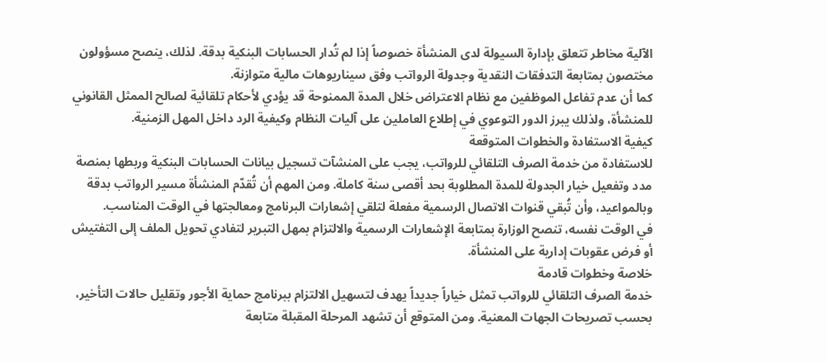الآلية مخاطر تتعلق بإدارة السيولة لدى المنشأة خصوصاً إذا لم تُدار الحسابات البنكية بدقة. لذلك، ينصح مسؤولون مختصون بمتابعة التدفقات النقدية وجدولة الرواتب وفق سيناريوهات مالية متوازنة.
كما أن عدم تفاعل الموظفين مع نظام الاعتراض خلال المدة الممنوحة قد يؤدي لأحكام تلقائية لصالح الممثل القانوني للمنشأة، ولذلك يبرز الدور التوعوي في إطلاع العاملين على آليات النظام وكيفية الرد داخل المهل الزمنية.
كيفية الاستفادة والخطوات المتوقعة
للاستفادة من خدمة الصرف التلقائي للرواتب، يجب على المنشآت تسجيل بيانات الحسابات البنكية وربطها بمنصة مدد وتفعيل خيار الجدولة للمدة المطلوبة بحد أقصى سنة كاملة. ومن المهم أن تُقدّم المنشأة مسير الرواتب بدقة وبالمواعيد، وأن تُبقي قنوات الاتصال الرسمية مفعلة لتلقي إشعارات البرنامج ومعالجتها في الوقت المناسب.
في الوقت نفسه، تنصح الوزارة بمتابعة الإشعارات الرسمية والالتزام بمهل التبرير لتفادي تحويل الملف إلى التفتيش أو فرض عقوبات إدارية على المنشأة.
خلاصة وخطوات قادمة
خدمة الصرف التلقائي للرواتب تمثل خياراً جديداً يهدف لتسهيل الالتزام ببرنامج حماية الأجور وتقليل حالات التأخير، بحسب تصريحات الجهات المعنية. ومن المتوقع أن تشهد المرحلة المقبلة متابعة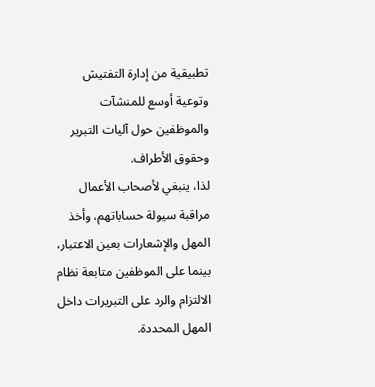تطبيقية من إدارة التفتيش وتوعية أوسع للمنشآت والموظفين حول آليات التبرير وحقوق الأطراف.
لذا، ينبغي لأصحاب الأعمال مراقبة سيولة حساباتهم، وأخذ المهل والإشعارات بعين الاعتبار، بينما على الموظفين متابعة نظام الالتزام والرد على التبريرات داخل المهل المحددة.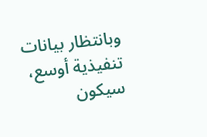وبانتظار بيانات تنفيذية أوسع، سيكون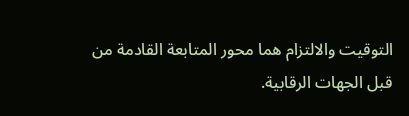التوقيت والالتزام هما محور المتابعة القادمة من قبل الجهات الرقابية.